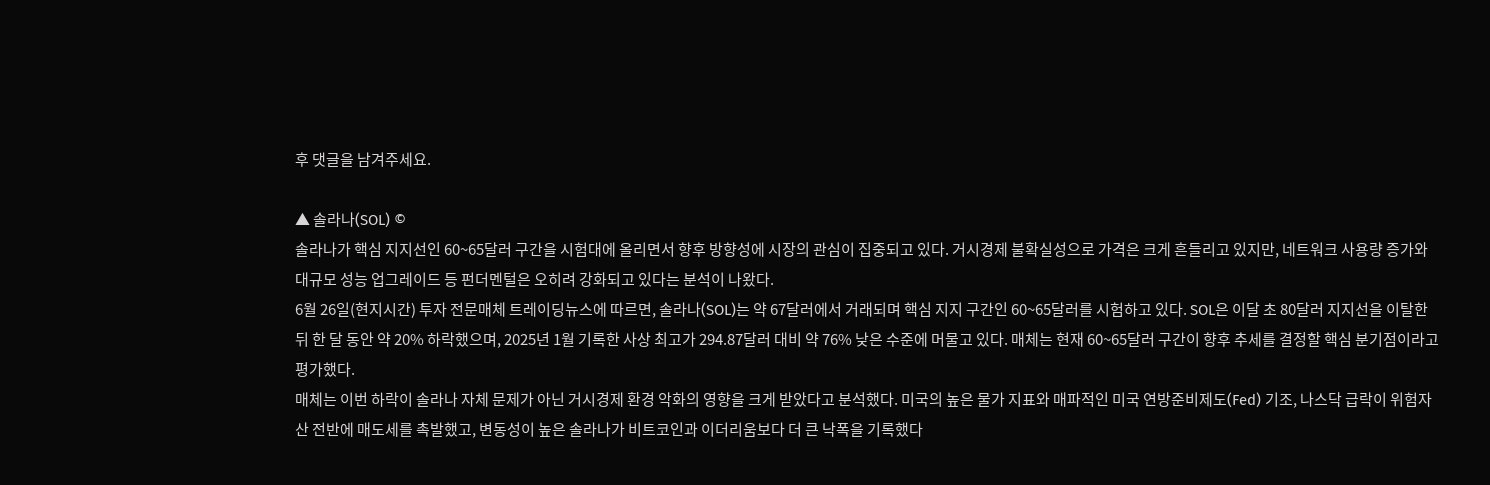후 댓글을 남겨주세요.

▲ 솔라나(SOL) ©
솔라나가 핵심 지지선인 60~65달러 구간을 시험대에 올리면서 향후 방향성에 시장의 관심이 집중되고 있다. 거시경제 불확실성으로 가격은 크게 흔들리고 있지만, 네트워크 사용량 증가와 대규모 성능 업그레이드 등 펀더멘털은 오히려 강화되고 있다는 분석이 나왔다.
6월 26일(현지시간) 투자 전문매체 트레이딩뉴스에 따르면, 솔라나(SOL)는 약 67달러에서 거래되며 핵심 지지 구간인 60~65달러를 시험하고 있다. SOL은 이달 초 80달러 지지선을 이탈한 뒤 한 달 동안 약 20% 하락했으며, 2025년 1월 기록한 사상 최고가 294.87달러 대비 약 76% 낮은 수준에 머물고 있다. 매체는 현재 60~65달러 구간이 향후 추세를 결정할 핵심 분기점이라고 평가했다.
매체는 이번 하락이 솔라나 자체 문제가 아닌 거시경제 환경 악화의 영향을 크게 받았다고 분석했다. 미국의 높은 물가 지표와 매파적인 미국 연방준비제도(Fed) 기조, 나스닥 급락이 위험자산 전반에 매도세를 촉발했고, 변동성이 높은 솔라나가 비트코인과 이더리움보다 더 큰 낙폭을 기록했다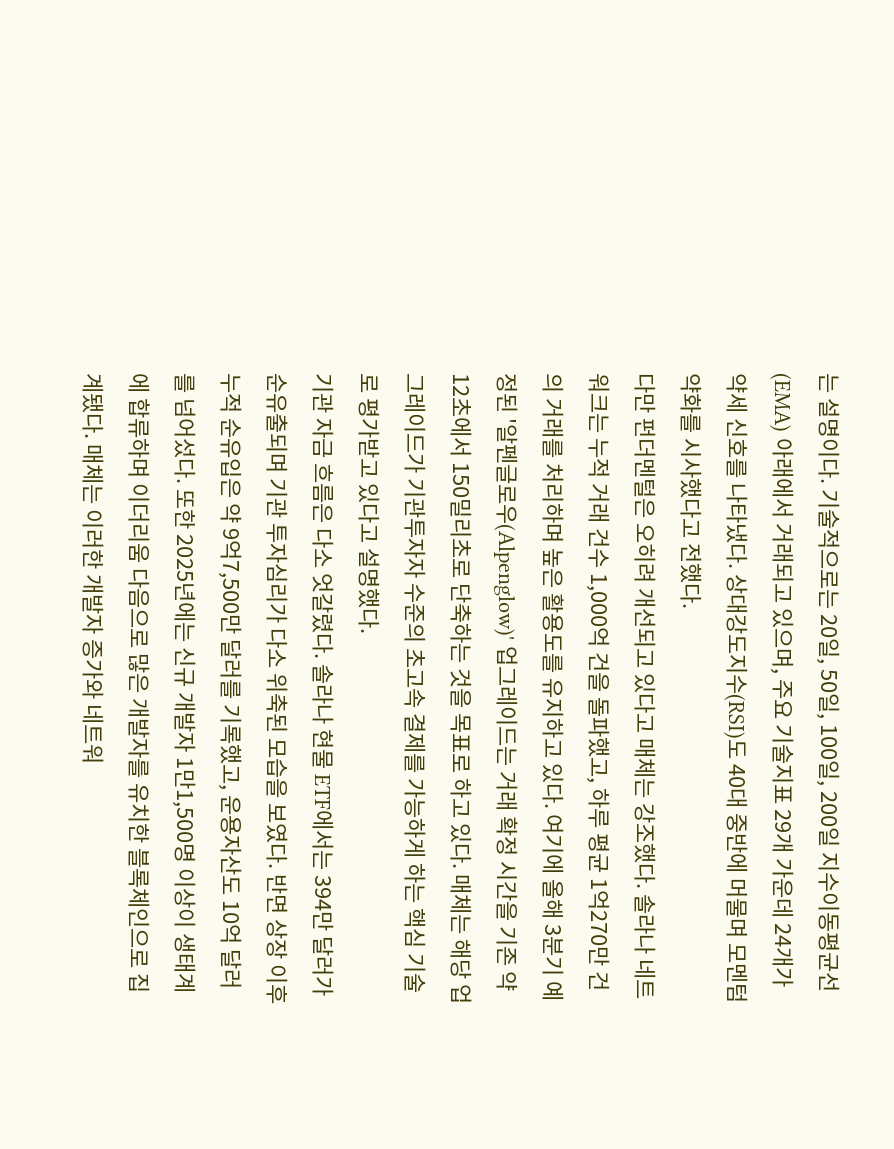는 설명이다. 기술적으로는 20일, 50일, 100일, 200일 지수이동평균선(EMA) 아래에서 거래되고 있으며, 주요 기술지표 29개 가운데 24개가 약세 신호를 나타냈다. 상대강도지수(RSI)도 40대 중반에 머물며 모멘텀 약화를 시사했다고 전했다.
다만 펀더멘털은 오히려 개선되고 있다고 매체는 강조했다. 솔라나 네트워크는 누적 거래 건수 1,000억 건을 돌파했고, 하루 평균 1억270만 건의 거래를 처리하며 높은 활용도를 유지하고 있다. 여기에 올해 3분기 예정된 '알펜글로우(Alpenglow)' 업그레이드는 거래 확정 시간을 기존 약 12초에서 150밀리초로 단축하는 것을 목표로 하고 있다. 매체는 해당 업그레이드가 기관투자자 수준의 초고속 결제를 가능하게 하는 핵심 기술로 평가받고 있다고 설명했다.
기관 자금 흐름은 다소 엇갈렸다. 솔라나 현물 ETF에서는 394만 달러가 순유출되며 기관 투자심리가 다소 위축된 모습을 보였다. 반면 상장 이후 누적 순유입은 약 9억7,500만 달러를 기록했고, 운용자산도 10억 달러를 넘어섰다. 또한 2025년에는 신규 개발자 1만1,500명 이상이 생태계에 합류하며 이더리움 다음으로 많은 개발자를 유치한 블록체인으로 집계됐다. 매체는 이러한 개발자 증가와 네트워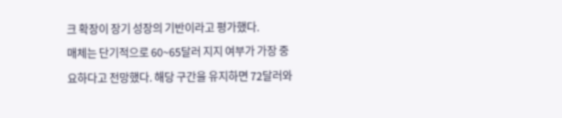크 확장이 장기 성장의 기반이라고 평가했다.
매체는 단기적으로 60~65달러 지지 여부가 가장 중요하다고 전망했다. 해당 구간을 유지하면 72달러와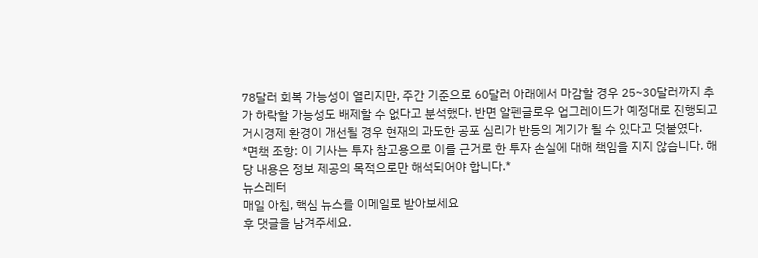78달러 회복 가능성이 열리지만, 주간 기준으로 60달러 아래에서 마감할 경우 25~30달러까지 추가 하락할 가능성도 배제할 수 없다고 분석했다. 반면 알펜글로우 업그레이드가 예정대로 진행되고 거시경제 환경이 개선될 경우 현재의 과도한 공포 심리가 반등의 계기가 될 수 있다고 덧붙였다.
*면책 조항: 이 기사는 투자 참고용으로 이를 근거로 한 투자 손실에 대해 책임을 지지 않습니다. 해당 내용은 정보 제공의 목적으로만 해석되어야 합니다.*
뉴스레터
매일 아침, 핵심 뉴스를 이메일로 받아보세요
후 댓글을 남겨주세요.